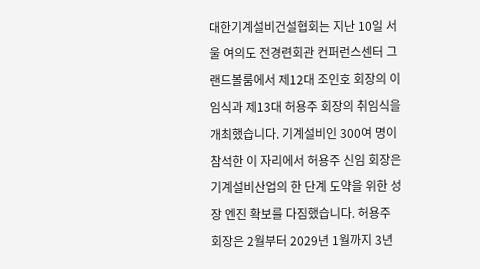대한기계설비건설협회는 지난 10일 서울 여의도 전경련회관 컨퍼런스센터 그랜드볼룸에서 제12대 조인호 회장의 이임식과 제13대 허용주 회장의 취임식을 개최했습니다. 기계설비인 300여 명이 참석한 이 자리에서 허용주 신임 회장은 기계설비산업의 한 단계 도약을 위한 성장 엔진 확보를 다짐했습니다. 허용주 회장은 2월부터 2029년 1월까지 3년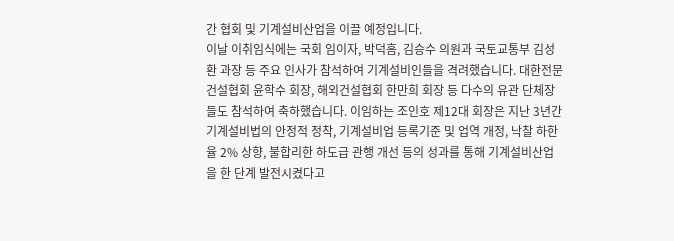간 협회 및 기계설비산업을 이끌 예정입니다.
이날 이취임식에는 국회 임이자, 박덕흠, 김승수 의원과 국토교통부 김성환 과장 등 주요 인사가 참석하여 기계설비인들을 격려했습니다. 대한전문건설협회 윤학수 회장, 해외건설협회 한만희 회장 등 다수의 유관 단체장들도 참석하여 축하했습니다. 이임하는 조인호 제12대 회장은 지난 3년간 기계설비법의 안정적 정착, 기계설비업 등록기준 및 업역 개정, 낙찰 하한율 2% 상향, 불합리한 하도급 관행 개선 등의 성과를 통해 기계설비산업을 한 단계 발전시켰다고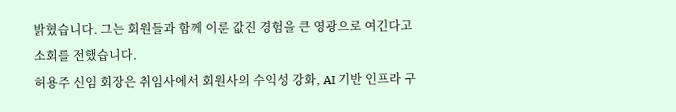밝혔습니다. 그는 회원들과 함께 이룬 값진 경험을 큰 영광으로 여긴다고 소회를 전했습니다.
허용주 신임 회장은 취임사에서 회원사의 수익성 강화, AI 기반 인프라 구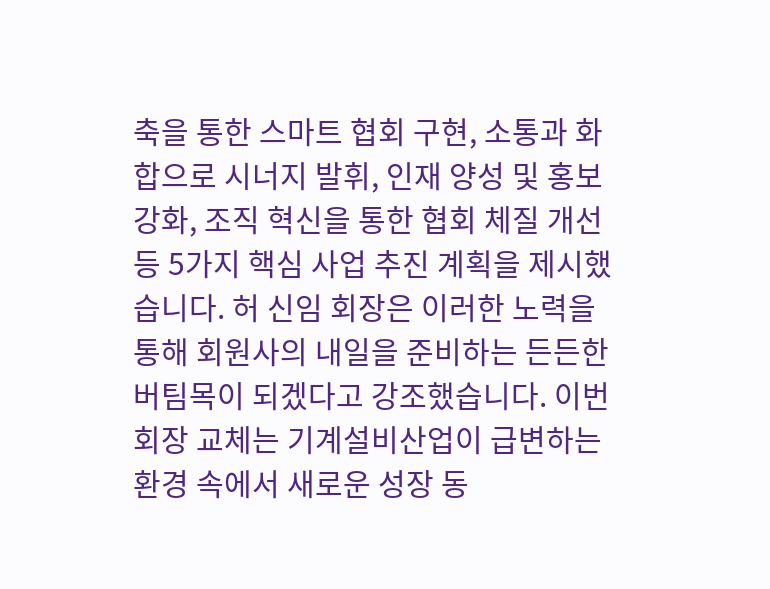축을 통한 스마트 협회 구현, 소통과 화합으로 시너지 발휘, 인재 양성 및 홍보 강화, 조직 혁신을 통한 협회 체질 개선 등 5가지 핵심 사업 추진 계획을 제시했습니다. 허 신임 회장은 이러한 노력을 통해 회원사의 내일을 준비하는 든든한 버팀목이 되겠다고 강조했습니다. 이번 회장 교체는 기계설비산업이 급변하는 환경 속에서 새로운 성장 동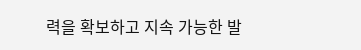력을 확보하고 지속 가능한 발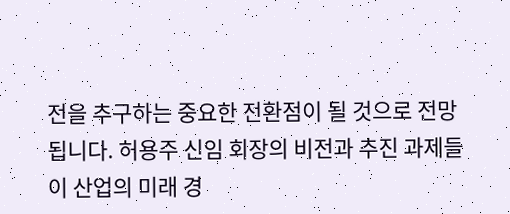전을 추구하는 중요한 전환점이 될 것으로 전망됩니다. 허용주 신임 회장의 비전과 추진 과제들이 산업의 미래 경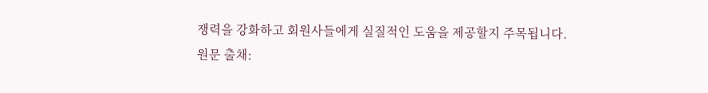쟁력을 강화하고 회원사들에게 실질적인 도움을 제공할지 주목됩니다.
원문 출채: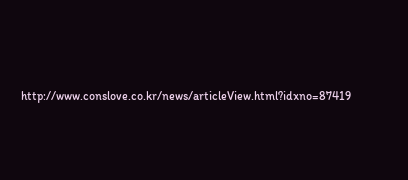http://www.conslove.co.kr/news/articleView.html?idxno=87419